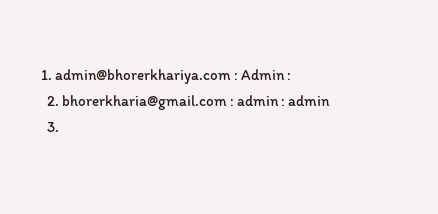1. admin@bhorerkhariya.com : Admin :
  2. bhorerkharia@gmail.com : admin : admin
  3.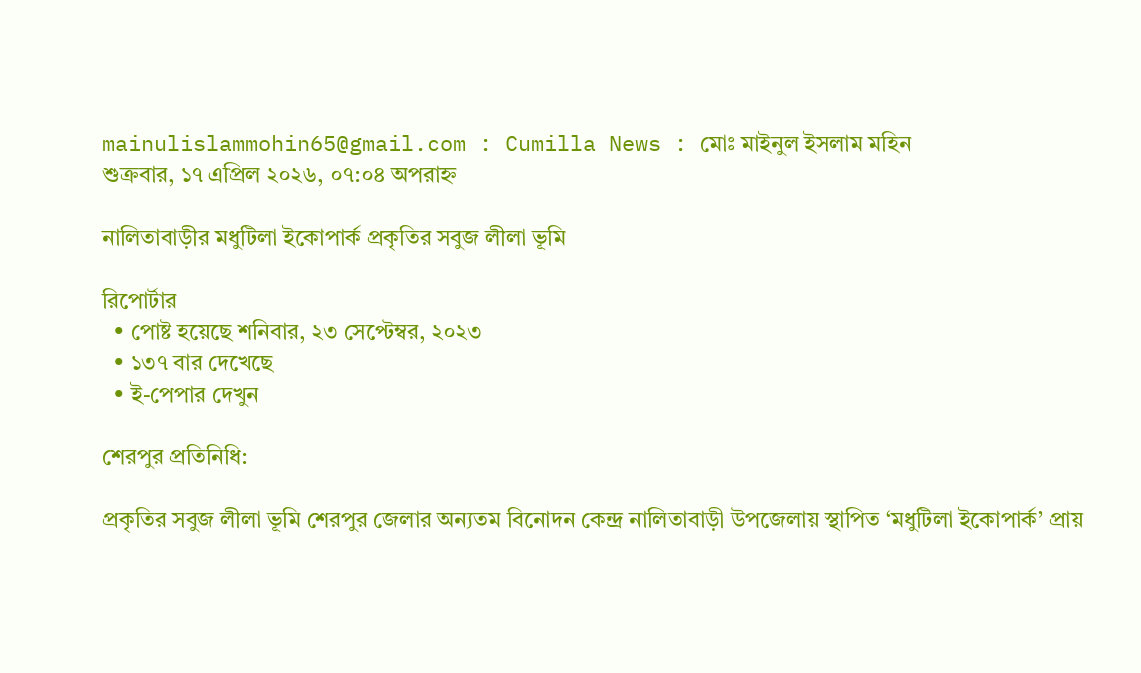mainulislammohin65@gmail.com : Cumilla News : মোঃ মাইনুল ইসলাম মহিন
শুক্রবার, ১৭ এপ্রিল ২০২৬, ০৭:০৪ অপরাহ্ন

নালিতাবাড়ীর মধুটিলা ইকোপার্ক প্রকৃতির সবুজ লীলা ভূমি

রিপোর্টার
  • পোষ্ট হয়েছে শনিবার, ২৩ সেপ্টেম্বর, ২০২৩
  • ১৩৭ বার দেখেছে
  • ই-পেপার দেখুন

শেরপুর প্রতিনিধি:

প্রকৃতির সবুজ লীলা ভূমি শেরপুর জেলার অন্যতম বিনোদন কেন্দ্র নালিতাবাড়ী উপজেলায় স্থাপিত ‘মধুটিলা ইকোপার্ক’ প্রায়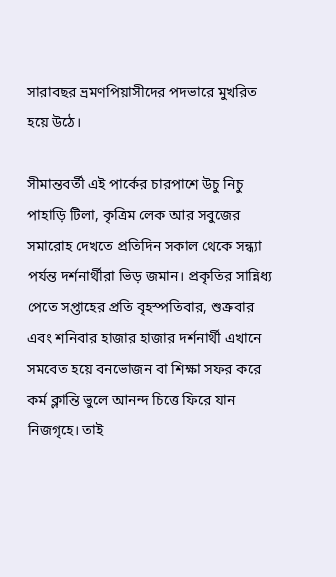সারাবছর ভ্রমণপিয়াসীদের পদভারে মুখরিত হয়ে উঠে।

সীমান্তবর্তী এই পার্কের চারপাশে উচু নিচু পাহাড়ি টিলা, কৃত্রিম লেক আর সবুজের সমারোহ দেখতে প্রতিদিন সকাল থেকে সন্ধ্যা পর্যন্ত দর্শনার্থীরা ভিড় জমান। প্রকৃতির সান্নিধ্য পেতে সপ্তাহের প্রতি বৃহস্পতিবার, শুক্রবার এবং শনিবার হাজার হাজার দর্শনার্থী এখানে সমবেত হয়ে বনভোজন বা শিক্ষা সফর করে কর্ম ক্লান্তি ভুলে আনন্দ চিত্তে ফিরে যান নিজগৃহে। তাই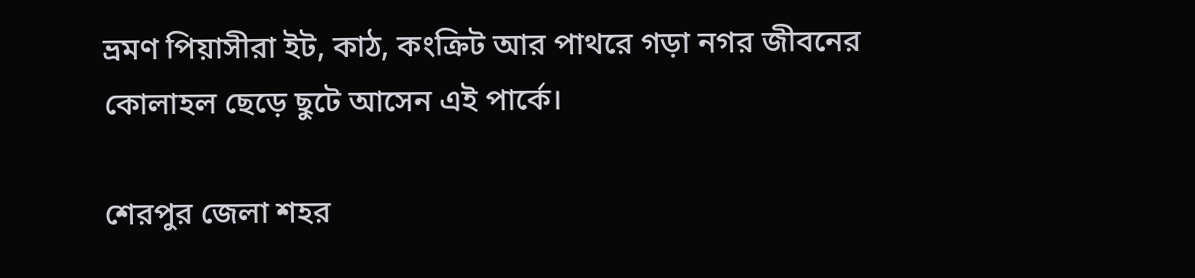ভ্রমণ পিয়াসীরা ইট, কাঠ, কংক্রিট আর পাথরে গড়া নগর জীবনের কোলাহল ছেড়ে ছুটে আসেন এই পার্কে।

শেরপুর জেলা শহর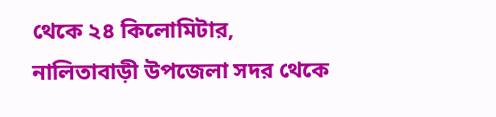থেকে ২৪ কিলোমিটার, নালিতাবাড়ী উপজেলা সদর থেকে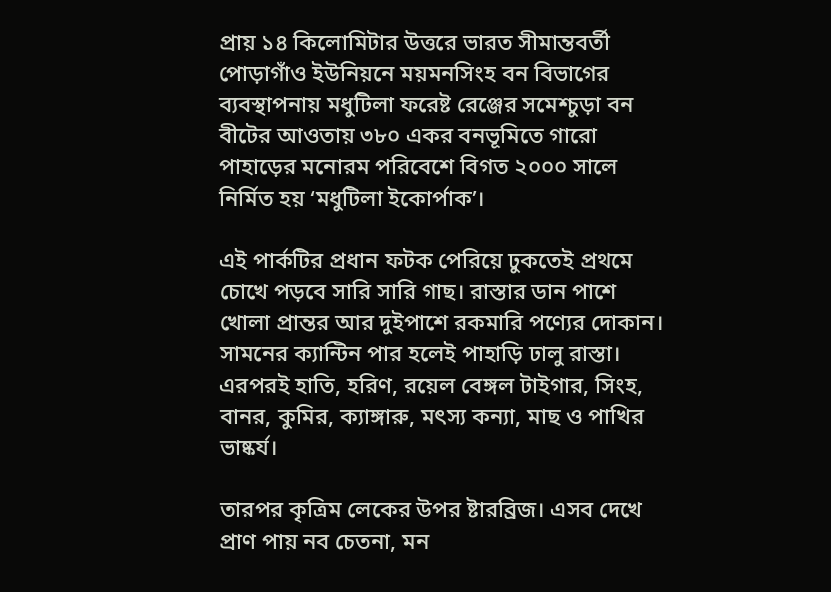প্রায় ১৪ কিলোমিটার উত্তরে ভারত সীমান্তবর্তী পোড়াগাঁও ইউনিয়নে ময়মনসিংহ বন বিভাগের ব্যবস্থাপনায় মধুটিলা ফরেষ্ট রেঞ্জের সমেশ্চুড়া বন বীটের আওতায় ৩৮০ একর বনভূমিতে গারো পাহাড়ের মনোরম পরিবেশে বিগত ২০০০ সালে নির্মিত হয় ‘মধুটিলা ইকোর্পাক’।

এই পার্কটির প্রধান ফটক পেরিয়ে ঢুকতেই প্রথমে চোখে পড়বে সারি সারি গাছ। রাস্তার ডান পাশে খোলা প্রান্তর আর দুইপাশে রকমারি পণ্যের দোকান। সামনের ক্যান্টিন পার হলেই পাহাড়ি ঢালু রাস্তা। এরপরই হাতি, হরিণ, রয়েল বেঙ্গল টাইগার, সিংহ, বানর, কুমির, ক্যাঙ্গারু, মৎস্য কন্যা, মাছ ও পাখির ভাষ্কর্য।

তারপর কৃত্রিম লেকের উপর ষ্টারব্রিজ। এসব দেখে প্রাণ পায় নব চেতনা, মন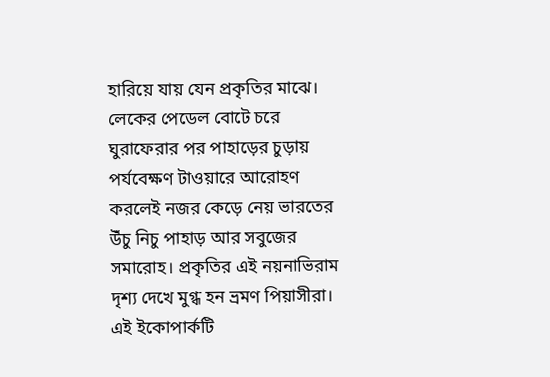হারিয়ে যায় যেন প্রকৃতির মাঝে। লেকের পেডেল বোটে চরে ঘুরাফেরার পর পাহাড়ের চুড়ায় পর্যবেক্ষণ টাওয়ারে আরোহণ করলেই নজর কেড়ে নেয় ভারতের উঁচু নিচু পাহাড় আর সবুজের সমারোহ। প্রকৃতির এই নয়নাভিরাম দৃশ্য দেখে মুগ্ধ হন ভ্রমণ পিয়াসীরা। এই ইকোপার্কটি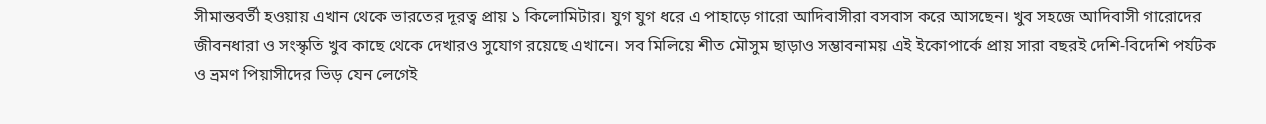সীমান্তবর্তী হওয়ায় এখান থেকে ভারতের দূরত্ব প্রায় ১ কিলোমিটার। যুগ যুগ ধরে এ পাহাড়ে গারো আদিবাসীরা বসবাস করে আসছেন। খুব সহজে আদিবাসী গারোদের জীবনধারা ও সংস্কৃতি খুব কাছে থেকে দেখারও সুযোগ রয়েছে এখানে। সব মিলিয়ে শীত মৌসুম ছাড়াও সম্ভাবনাময় এই ইকোপার্কে প্রায় সারা বছরই দেশি-বিদেশি পর্যটক ও ভ্রমণ পিয়াসীদের ভিড় যেন লেগেই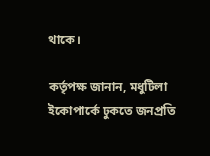থাকে।

কর্তৃপক্ষ জানান, মধুটিলা ইকোপার্কে ঢুকতে জনপ্রতি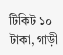টিকিট ১০ টাকা, গাড়ী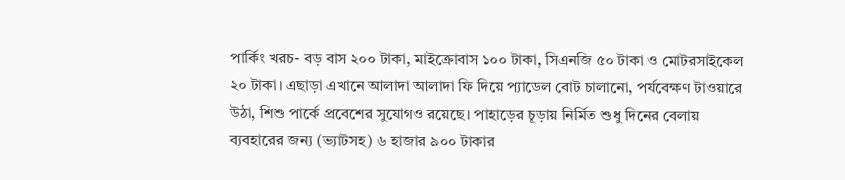পার্কিং খরচ- বড় বাস ২০০ টাকা, মাইক্রোবাস ১০০ টাকা, সিএনজি ৫০ টাকা ও মোটরসাইকেল ২০ টাকা। এছাড়া এখানে আলাদা আলাদা ফি দিয়ে প্যাডেল বোট চালানো, পর্যবেক্ষণ টাওয়ারে উঠা, শিশু পার্কে প্রবেশের সুযোগও রয়েছে। পাহাড়ের চূড়ায় নির্মিত শুধু দিনের বেলায় ব্যবহারের জন্য (ভ্যাটসহ) ৬ হাজার ৯০০ টাকার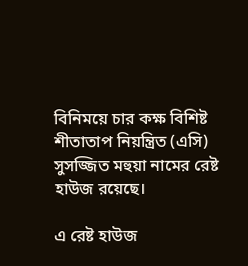বিনিময়ে চার কক্ষ বিশিষ্ট শীতাতাপ নিয়ন্ত্রিত (এসি) সুসজ্জিত মহুয়া নামের রেষ্ট হাউজ রয়েছে।

এ রেষ্ট হাউজ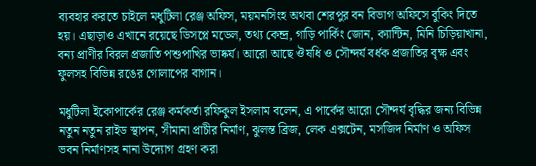ব্যবহার করতে চাইলে মধুটিলা রেঞ্জ অফিস, ময়মনসিংহ অথবা শেরপুর বন বিভাগ অফিসে বুকিং দিতে হয়। এছাড়াও এখানে রয়েছে ডিসপ্লে মডেল, তথ্য কেন্দ্র, গাড়ি পার্কিং জোন, ক্যান্টিন, মিনি চিড়িয়াখানা, বন্য প্রাণীর বিরল প্রজাতি পশুপাখির ভাষ্কর্য। আরো আছে ঔষধি ও সৌন্দর্য বর্ধক প্রজাতির বৃক্ষ এবং ফুলসহ বিভিন্ন রঙের গোলাপের বাগান।

মধুটিলা ইকোপার্কের রেঞ্জ কর্মকর্তা রফিকুল ইসলাম বলেন, এ পার্কের আরো সৌন্দর্য বৃদ্ধির জন্য বিভিন্ন নতুন নতুন রাইড স্থাপন, সীমানা প্রাচীর নির্মাণ, ঝুলন্ত ব্রিজ, লেক এক্সটেন, মসজিদ নির্মাণ ও অফিস ভবন নির্মাণসহ নানা উদ্যোগ গ্রহণ করা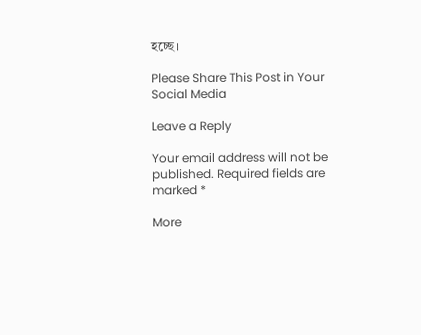হচ্ছে।

Please Share This Post in Your Social Media

Leave a Reply

Your email address will not be published. Required fields are marked *

More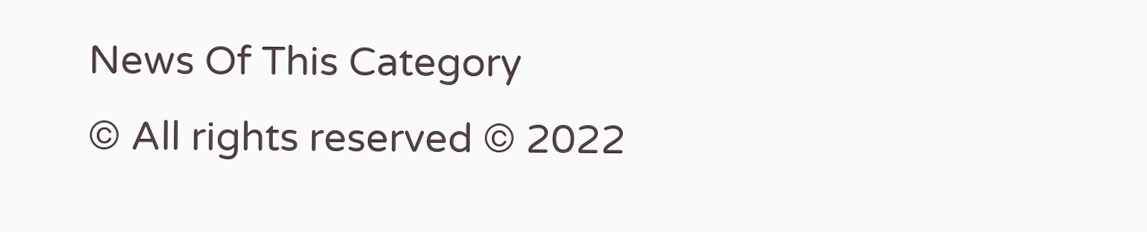News Of This Category
© All rights reserved © 2022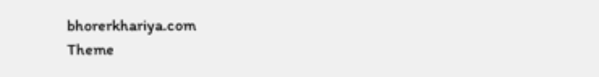bhorerkhariya.com
Theme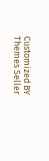Customized BY Themes Seller